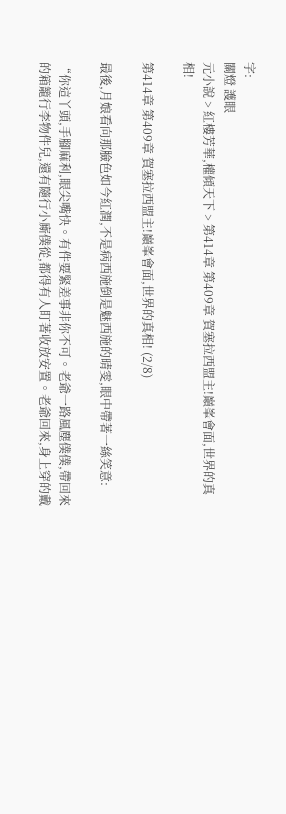字:
關燈 護眼
元小說 > 紅樓芳華,權傾天下 > 第414章 第409章 賀塞拉西盟主!巔峯會面,世界的真相!

第414章 第409章 賀塞拉西盟主!巔峯會面,世界的真相! (2/8)

最後,月娘看向那臉色如今紅潤,不是病西施倒是魅西施的晴雯,眼中帶著一絲笑意:

“你這丫頭,手腳麻利,眼尖嘴快。有件要緊差事非你不可。老爺一路風塵僕僕,帶回來的箱籠行李物件兒,還有隨行小廝僕從,都得有人盯著收放安置。老爺回來,身上穿的戴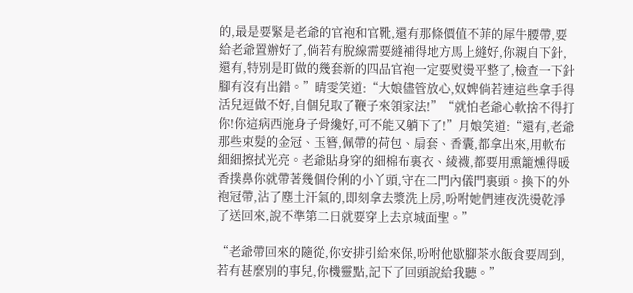的,最是要緊是老爺的官袍和官靴,還有那條價值不菲的犀牛腰帶,要給老爺置辦好了,倘若有脫線需要縫補得地方馬上縫好,你親自下針,還有,特別是盯做的幾套新的四品官袍一定要熨燙平整了,檢查一下針腳有沒有出錯。”晴雯笑道:“大娘儘管放心,奴婢倘若連這些拿手得活兒逗做不好,自個兒取了鞭子來領家法!”“就怕老爺心軟捨不得打你!你這病西施身子骨纔好,可不能又躺下了!”月娘笑道:“還有,老爺那些束髮的金冠、玉簪,佩帶的荷包、扇套、香囊,都拿出來,用軟布細細擦拭光亮。老爺貼身穿的細棉布裏衣、綾襪,都要用熏籠燻得暖香撲鼻你就帶著幾個伶俐的小丫頭,守在二門內儀門裏頭。換下的外袍冠帶,沾了塵土汗氣的,即刻拿去漿洗上房,吩咐她們連夜洗燙乾淨了送回來,說不準第二日就要穿上去京城面聖。”

“老爺帶回來的隨從,你安排引給來保,吩咐他歇腳茶水飯食要周到,若有甚麼別的事兒,你機靈點,記下了回頭說給我聽。”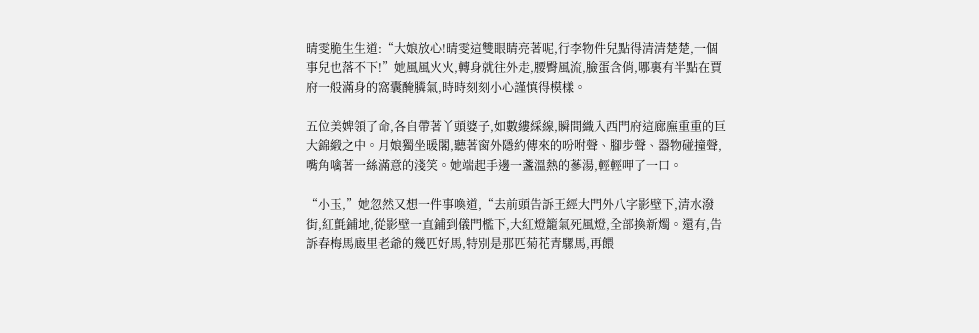晴雯脆生生道:“大娘放心!晴雯這雙眼睛亮著呢,行李物件兒點得清清楚楚,一個事兒也落不下!”她風風火火,轉身就往外走,腰臀風流,臉蛋含俏,哪裏有半點在賈府一般滿身的窩囊醃膦氣,時時刻刻小心謹慎得模樣。

五位美婢領了命,各自帶著丫頭婆子,如數縷綵線,瞬間織入西門府這廊廡重重的巨大錦緞之中。月娘獨坐暖閣,聽著窗外隱約傳來的吩咐聲、腳步聲、器物碰撞聲,嘴角噙著一絲滿意的淺笑。她端起手邊一盞溫熱的蔘湯,輕輕呷了一口。

“小玉,”她忽然又想一件事喚道,“去前頭告訴王經大門外八字影壁下,清水潑街,紅氈鋪地,從影壁一直鋪到儀門檻下,大紅燈籠氣死風燈,全部換新燭。還有,告訴春梅馬廄里老爺的幾匹好馬,特別是那匹菊花青騾馬,再餵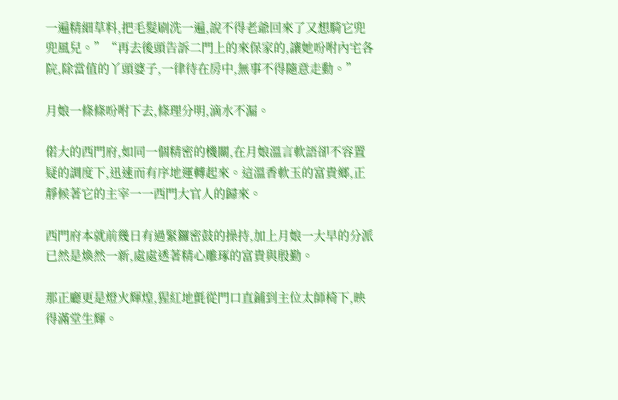一遍精細草料,把毛髮刷洗一遍,說不得老爺回來了又想騎它兜兜風兒。”“再去後頭告訴二門上的來保家的,讓她吩咐內宅各院,除當值的丫頭婆子,一律待在房中,無事不得隨意走動。”

月娘一條條吩咐下去,條理分明,滴水不漏。

偌大的西門府,如同一個精密的機關,在月娘溫言軟語卻不容置疑的調度下,迅速而有序地運轉起來。這溫香軟玉的富貴鄉,正靜候著它的主宰一一西門大官人的歸來。

西門府本就前幾日有過緊鑼密鼓的操持,加上月娘一大早的分派已然是煥然一新,處處透著精心雕琢的富貴與殷勤。

那正廳更是燈火輝煌,猩紅地氈從門口直鋪到主位太師椅下,映得滿堂生輝。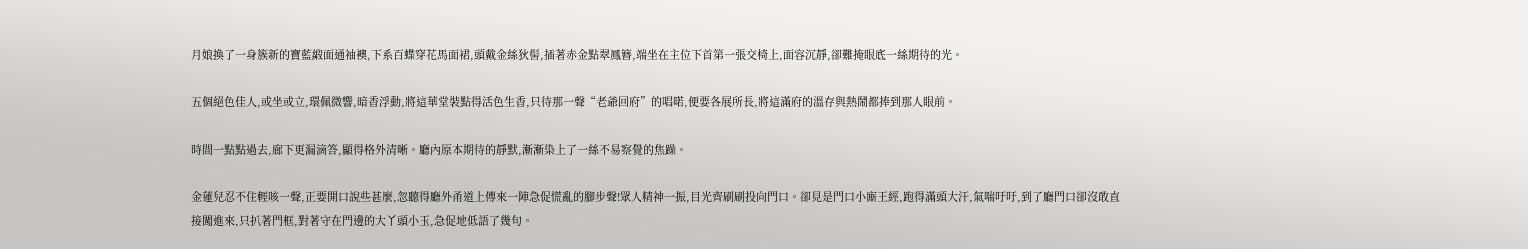月娘換了一身簇新的寶藍緞面通袖襖,下系百蝶穿花馬面裙,頭戴金絲狄髻,插著赤金點翠鳳簪,端坐在主位下首第一張交椅上,面容沉靜,卻難掩眼底一絲期待的光。

五個絕色佳人,或坐或立,環佩微響,暗香浮動,將這華堂裝點得活色生香,只待那一聲“老爺回府”的唱喏,便要各展所長,將這滿府的溫存與熱鬧都捧到那人眼前。

時間一點點過去,廊下更漏滴答,顯得格外清晰。廳內原本期待的靜默,漸漸染上了一絲不易察覺的焦躁。

金蓮兒忍不住輕咳一聲,正要開口說些甚麼,忽聽得廳外甬道上傳來一陣急促慌亂的腳步聲!眾人精神一振,目光齊刷刷投向門口。卻見是門口小廝王經,跑得滿頭大汗,氣喘吁吁,到了廳門口卻沒敢直接闖進來,只扒著門框,對著守在門邊的大丫頭小玉,急促地低語了幾句。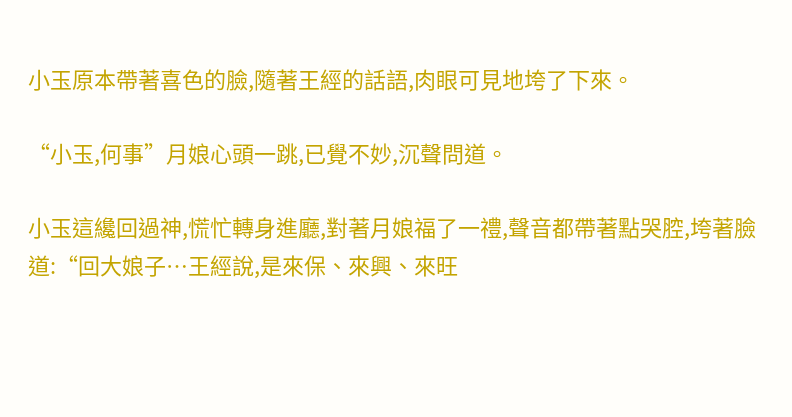小玉原本帶著喜色的臉,隨著王經的話語,肉眼可見地垮了下來。

“小玉,何事”月娘心頭一跳,已覺不妙,沉聲問道。

小玉這纔回過神,慌忙轉身進廳,對著月娘福了一禮,聲音都帶著點哭腔,垮著臉道:“回大娘子…王經說,是來保、來興、來旺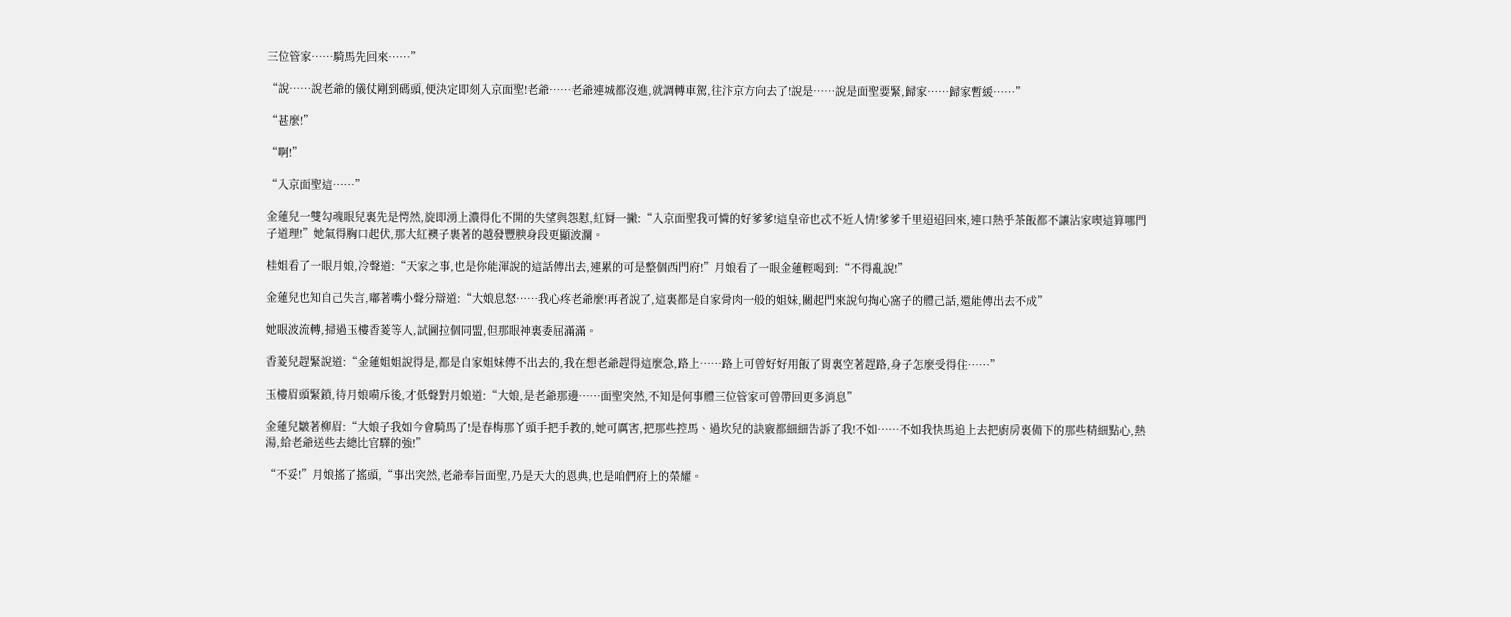三位管家……騎馬先回來……”

“說……說老爺的儀仗剛到碼頭,便決定即刻入京面聖!老爺……老爺連城都沒進,就調轉車駕,往汴京方向去了!說是……說是面聖要緊,歸家……歸家暫緩……”

“甚麼!”

“啊!”

“入京面聖這……”

金蓮兒一雙勾魂眼兒裏先是愕然,旋即湧上濃得化不開的失望與怨懟,紅脣一撇:“入京面聖我可憐的好爹爹!這皇帝也忒不近人情!爹爹千里迢迢回來,連口熱乎茶飯都不讓沾家喫這算哪門子道理!”她氣得胸口起伏,那大紅襖子裹著的越發豐腴身段更顯波瀾。

桂姐看了一眼月娘,冷聲道:“天家之事,也是你能渾說的這話傳出去,連累的可是整個西門府!”月娘看了一眼金蓮輕喝到:“不得亂說!”

金蓮兒也知自己失言,嘟著嘴小聲分辯道:“大娘息怒……我心疼老爺麼!再者說了,這裏都是自家骨肉一般的姐妹,關起門來說句掏心窩子的體己話,還能傳出去不成”

她眼波流轉,掃過玉樓香菱等人,試圖拉個同盟,但那眼神裏委屈滿滿。

香菱兒趕緊說道:“金蓮姐姐說得是,都是自家姐妹傳不出去的,我在想老爺趕得這麼急,路上……路上可曾好好用飯了胃裏空著趕路,身子怎麼受得住……”

玉樓眉頭緊鎖,待月娘嗬斥後,才低聲對月娘道:“大娘,是老爺那邊……面聖突然,不知是何事體三位管家可曾帶回更多消息”

金蓮兒皺著柳眉:“大娘子我如今會騎馬了!是春梅那丫頭手把手教的,她可厲害,把那些控馬、過坎兒的訣竅都細細告訴了我!不如……不如我快馬追上去把廚房裏備下的那些精細點心,熱湯,給老爺送些去總比官驛的強!”

“不妥!”月娘搖了搖頭,“事出突然,老爺奉旨面聖,乃是天大的恩典,也是咱們府上的榮耀。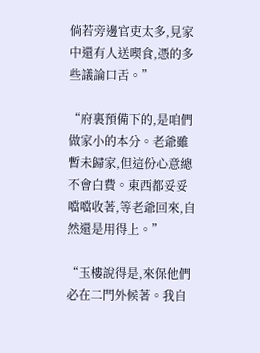倘若旁邊官吏太多,見家中還有人送喫食,憑的多些議論口舌。”

“府裏預備下的,是咱們做家小的本分。老爺雖暫未歸家,但這份心意總不會白費。東西都妥妥噹噹收著,等老爺回來,自然還是用得上。”

“玉樓說得是,來保他們必在二門外候著。我自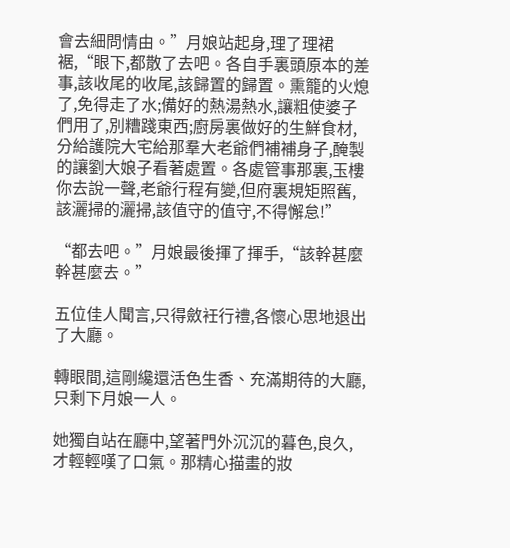會去細問情由。”月娘站起身,理了理裙裾,“眼下,都散了去吧。各自手裏頭原本的差事,該收尾的收尾,該歸置的歸置。熏籠的火熄了,免得走了水;備好的熱湯熱水,讓粗使婆子們用了,別糟踐東西;廚房裏做好的生鮮食材,分給護院大宅給那羣大老爺們補補身子,醃製的讓劉大娘子看著處置。各處管事那裏,玉樓你去說一聲,老爺行程有變,但府裏規矩照舊,該灑掃的灑掃,該值守的值守,不得懈怠!”

“都去吧。”月娘最後揮了揮手,“該幹甚麼幹甚麼去。”

五位佳人聞言,只得斂衽行禮,各懷心思地退出了大廳。

轉眼間,這剛纔還活色生香、充滿期待的大廳,只剩下月娘一人。

她獨自站在廳中,望著門外沉沉的暮色,良久,才輕輕嘆了口氣。那精心描畫的妝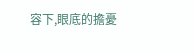容下,眼底的擔憂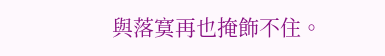與落寞再也掩飾不住。